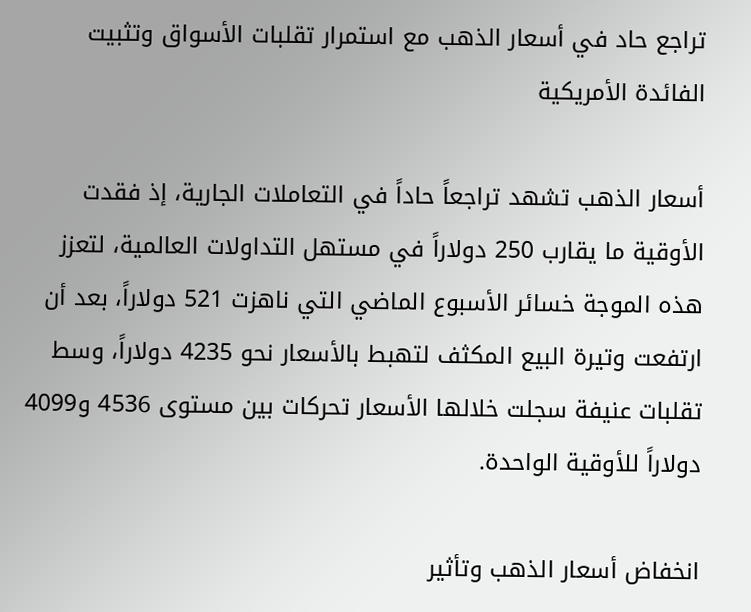تراجع حاد في أسعار الذهب مع استمرار تقلبات الأسواق وتثبيت الفائدة الأمريكية

أسعار الذهب تشهد تراجعاً حاداً في التعاملات الجارية، إذ فقدت الأوقية ما يقارب 250 دولاراً في مستهل التداولات العالمية، لتعزز هذه الموجة خسائر الأسبوع الماضي التي ناهزت 521 دولاراً، بعد أن ارتفعت وتيرة البيع المكثف لتهبط بالأسعار نحو 4235 دولاراً، وسط تقلبات عنيفة سجلت خلالها الأسعار تحركات بين مستوى 4536 و4099 دولاراً للأوقية الواحدة.

انخفاض أسعار الذهب وتأثير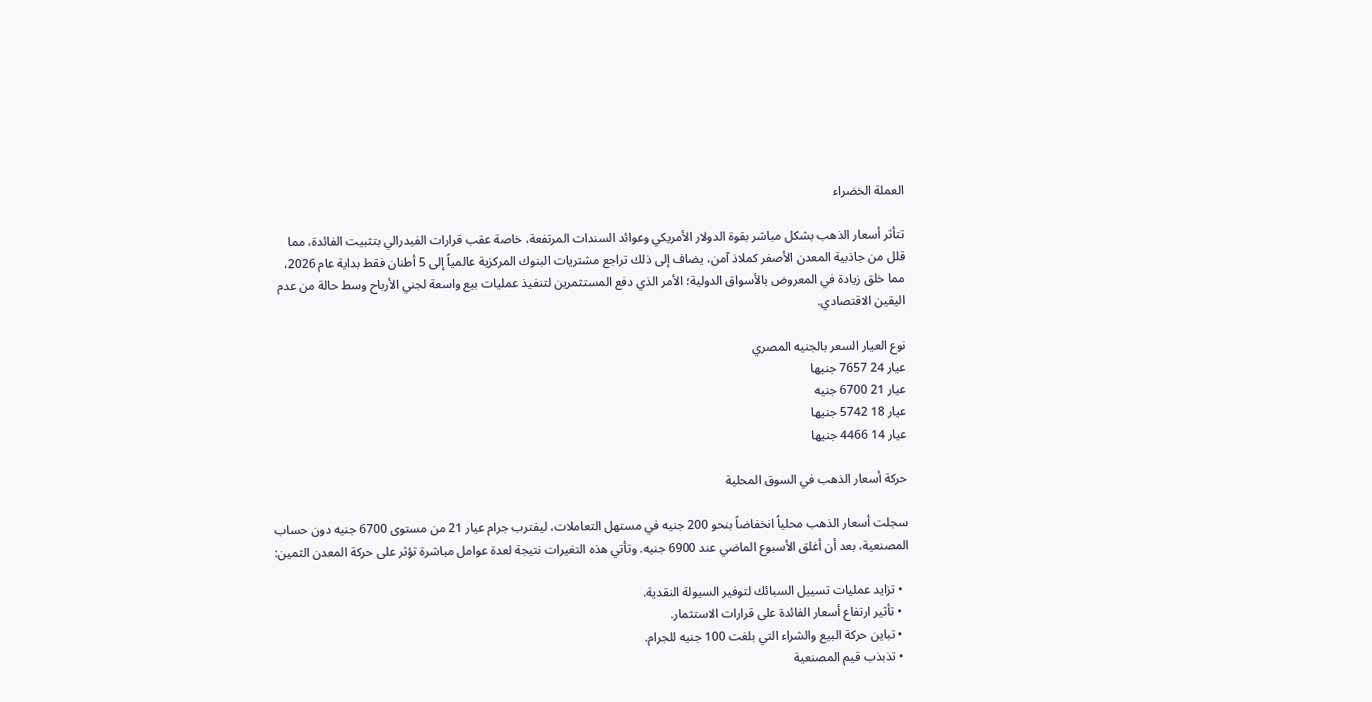العملة الخضراء

تتأثر أسعار الذهب بشكل مباشر بقوة الدولار الأمريكي وعوائد السندات المرتفعة، خاصة عقب قرارات الفيدرالي بتثبيت الفائدة، مما قلل من جاذبية المعدن الأصفر كملاذ آمن، يضاف إلى ذلك تراجع مشتريات البنوك المركزية عالمياً إلى 5 أطنان فقط بداية عام 2026، مما خلق زيادة في المعروض بالأسواق الدولية؛ الأمر الذي دفع المستثمرين لتنفيذ عمليات بيع واسعة لجني الأرباح وسط حالة من عدم اليقين الاقتصادي.

نوع العيار السعر بالجنيه المصري
عيار 24 7657 جنيها
عيار 21 6700 جنيه
عيار 18 5742 جنيها
عيار 14 4466 جنيها

حركة أسعار الذهب في السوق المحلية

سجلت أسعار الذهب محلياً انخفاضاً بنحو 200 جنيه في مستهل التعاملات، ليقترب جرام عيار 21 من مستوى 6700 جنيه دون حساب المصنعية، بعد أن أغلق الأسبوع الماضي عند 6900 جنيه. وتأتي هذه التغيرات نتيجة لعدة عوامل مباشرة تؤثر على حركة المعدن الثمين:

  • تزايد عمليات تسييل السبائك لتوفير السيولة النقدية.
  • تأثير ارتفاع أسعار الفائدة على قرارات الاستثمار.
  • تباين حركة البيع والشراء التي بلغت 100 جنيه للجرام.
  • تذبذب قيم المصنعية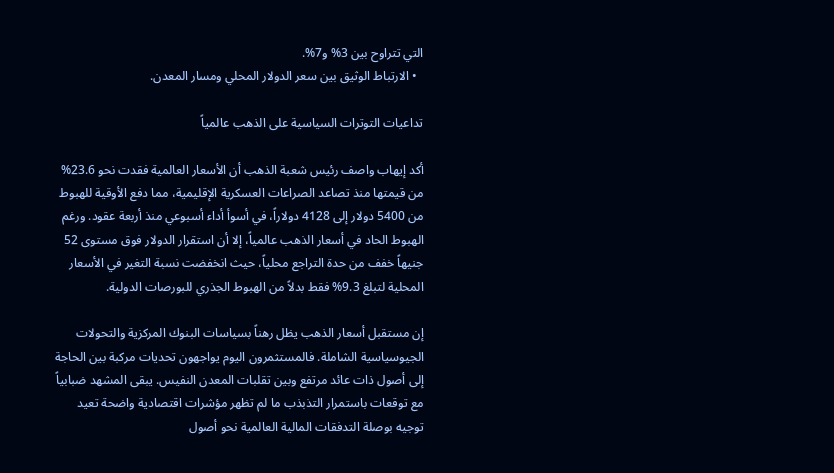التي تتراوح بين 3% و7%.
  • الارتباط الوثيق بين سعر الدولار المحلي ومسار المعدن.

تداعيات التوترات السياسية على الذهب عالمياً

أكد إيهاب واصف رئيس شعبة الذهب أن الأسعار العالمية فقدت نحو 23.6% من قيمتها منذ تصاعد الصراعات العسكرية الإقليمية، مما دفع الأوقية للهبوط من 5400 دولار إلى 4128 دولاراً، في أسوأ أداء أسبوعي منذ أربعة عقود. ورغم الهبوط الحاد في أسعار الذهب عالمياً، إلا أن استقرار الدولار فوق مستوى 52 جنيهاً خفف من حدة التراجع محلياً، حيث انخفضت نسبة التغير في الأسعار المحلية لتبلغ 9.3% فقط بدلاً من الهبوط الجذري للبورصات الدولية.

إن مستقبل أسعار الذهب يظل رهناً بسياسات البنوك المركزية والتحولات الجيوسياسية الشاملة. فالمستثمرون اليوم يواجهون تحديات مركبة بين الحاجة إلى أصول ذات عائد مرتفع وبين تقلبات المعدن النفيس. يبقى المشهد ضبابياً مع توقعات باستمرار التذبذب ما لم تظهر مؤشرات اقتصادية واضحة تعيد توجيه بوصلة التدفقات المالية العالمية نحو أصول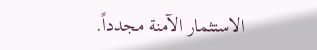الاستثمار الآمنة مجدداً.